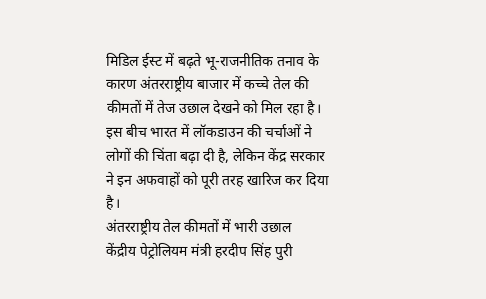मिडिल ईस्ट में बढ़ते भू-राजनीतिक तनाव के कारण अंतरराष्ट्रीय बाजार में कच्चे तेल की कीमतों में तेज उछाल देखने को मिल रहा है। इस बीच भारत में लॉकडाउन की चर्चाओं ने लोगों की चिंता बढ़ा दी है, लेकिन केंद्र सरकार ने इन अफवाहों को पूरी तरह खारिज कर दिया है।
अंतरराष्ट्रीय तेल कीमतों में भारी उछाल
केंद्रीय पेट्रोलियम मंत्री हरदीप सिंह पुरी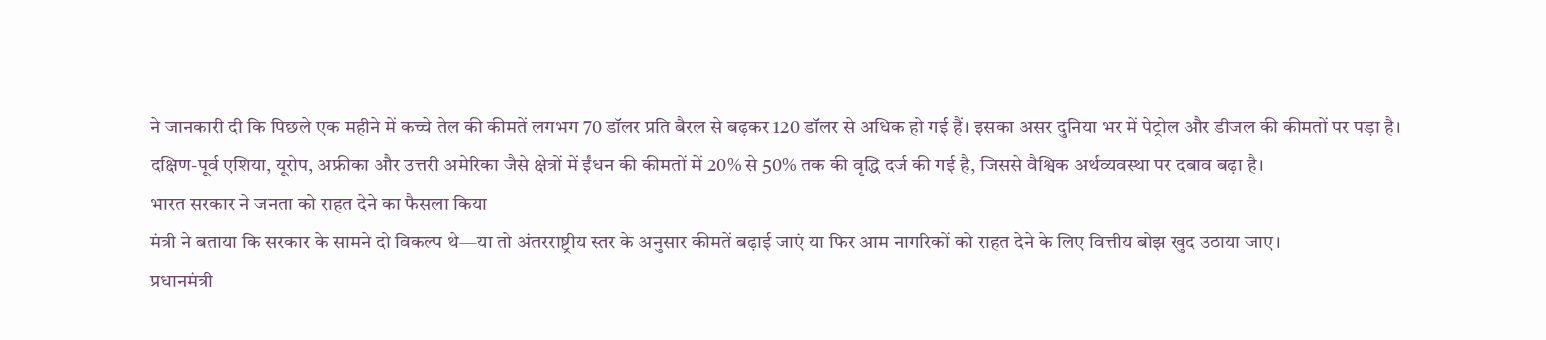ने जानकारी दी कि पिछले एक महीने में कच्चे तेल की कीमतें लगभग 70 डॉलर प्रति बैरल से बढ़कर 120 डॉलर से अधिक हो गई हैं। इसका असर दुनिया भर में पेट्रोल और डीजल की कीमतों पर पड़ा है।
दक्षिण-पूर्व एशिया, यूरोप, अफ्रीका और उत्तरी अमेरिका जैसे क्षेत्रों में ईंधन की कीमतों में 20% से 50% तक की वृद्धि दर्ज की गई है, जिससे वैश्विक अर्थव्यवस्था पर दबाव बढ़ा है।
भारत सरकार ने जनता को राहत देने का फैसला किया
मंत्री ने बताया कि सरकार के सामने दो विकल्प थे—या तो अंतरराष्ट्रीय स्तर के अनुसार कीमतें बढ़ाई जाएं या फिर आम नागरिकों को राहत देने के लिए वित्तीय बोझ खुद उठाया जाए।
प्रधानमंत्री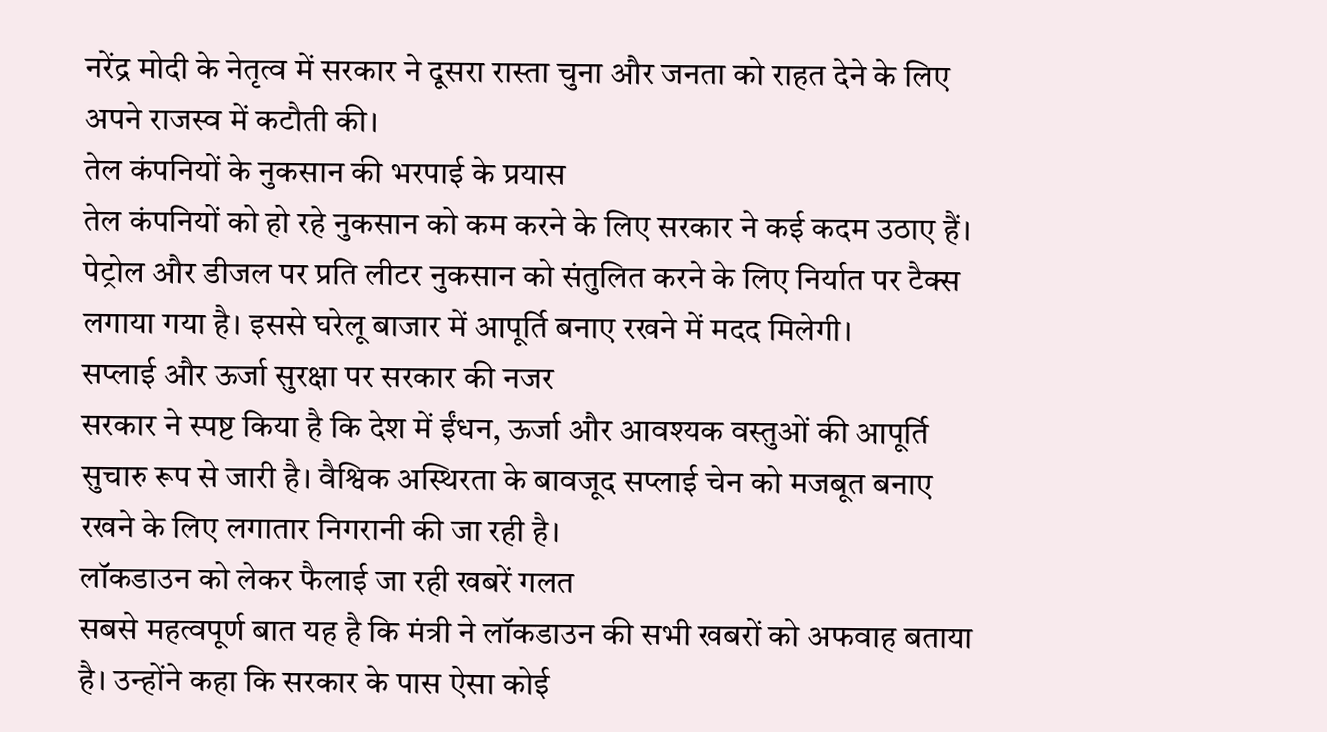नरेंद्र मोदी के नेतृत्व में सरकार ने दूसरा रास्ता चुना और जनता को राहत देने के लिए अपने राजस्व में कटौती की।
तेल कंपनियों के नुकसान की भरपाई के प्रयास
तेल कंपनियों को हो रहे नुकसान को कम करने के लिए सरकार ने कई कदम उठाए हैं। पेट्रोल और डीजल पर प्रति लीटर नुकसान को संतुलित करने के लिए निर्यात पर टैक्स लगाया गया है। इससे घरेलू बाजार में आपूर्ति बनाए रखने में मदद मिलेगी।
सप्लाई और ऊर्जा सुरक्षा पर सरकार की नजर
सरकार ने स्पष्ट किया है कि देश में ईंधन, ऊर्जा और आवश्यक वस्तुओं की आपूर्ति सुचारु रूप से जारी है। वैश्विक अस्थिरता के बावजूद सप्लाई चेन को मजबूत बनाए रखने के लिए लगातार निगरानी की जा रही है।
लॉकडाउन को लेकर फैलाई जा रही खबरें गलत
सबसे महत्वपूर्ण बात यह है कि मंत्री ने लॉकडाउन की सभी खबरों को अफवाह बताया है। उन्होंने कहा कि सरकार के पास ऐसा कोई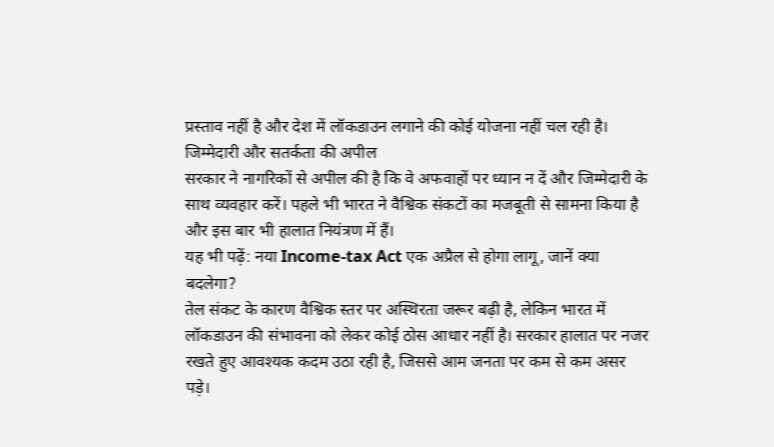प्रस्ताव नहीं है और देश में लॉकडाउन लगाने की कोई योजना नहीं चल रही है।
जिम्मेदारी और सतर्कता की अपील
सरकार ने नागरिकों से अपील की है कि वे अफवाहों पर ध्यान न दें और जिम्मेदारी के साथ व्यवहार करें। पहले भी भारत ने वैश्विक संकटों का मजबूती से सामना किया है और इस बार भी हालात नियंत्रण में हैं।
यह भी पढ़ें: नया Income-tax Act एक अप्रैल से होगा लागू, जानें क्या बदलेगा?
तेल संकट के कारण वैश्विक स्तर पर अस्थिरता जरूर बढ़ी है, लेकिन भारत में लॉकडाउन की संभावना को लेकर कोई ठोस आधार नहीं है। सरकार हालात पर नजर रखते हुए आवश्यक कदम उठा रही है, जिससे आम जनता पर कम से कम असर पड़े।